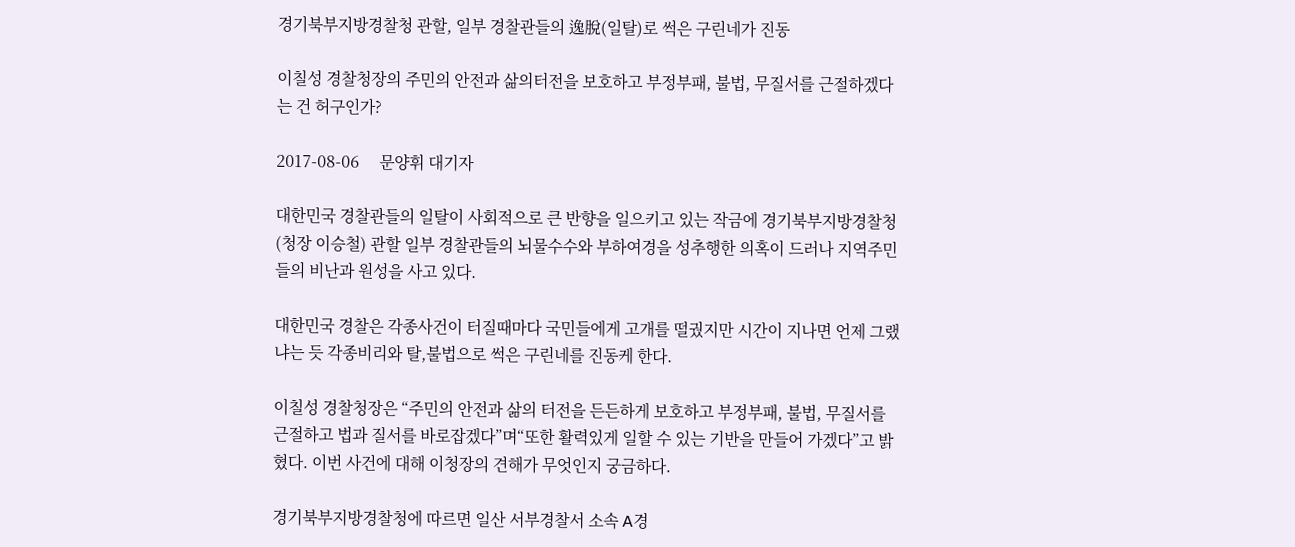경기북부지방경찰청 관할, 일부 경찰관들의 逸脫(일탈)로 썩은 구린네가 진동

이칠성 경찰청장의 주민의 안전과 삶의터전을 보호하고 부정부패, 불법, 무질서를 근절하겠다는 건 허구인가?

2017-08-06     문양휘 대기자

대한민국 경찰관들의 일탈이 사회적으로 큰 반향을 일으키고 있는 작금에 경기북부지방경찰청(청장 이승철) 관할 일부 경찰관들의 뇌물수수와 부하여경을 성추행한 의혹이 드러나 지역주민들의 비난과 원성을 사고 있다.

대한민국 경찰은 각종사건이 터질때마다 국민들에게 고개를 떨궜지만 시간이 지나면 언제 그랬냐는 듯 각종비리와 탈,불법으로 썩은 구린네를 진동케 한다.

이칠성 경찰청장은 “주민의 안전과 삶의 터전을 든든하게 보호하고 부정부패, 불법, 무질서를 근절하고 법과 질서를 바로잡겠다”며“또한 활력있게 일할 수 있는 기반을 만들어 가겠다”고 밝혔다. 이번 사건에 대해 이청장의 견해가 무엇인지 궁금하다.

경기북부지방경찰청에 따르면 일산 서부경찰서 소속 A경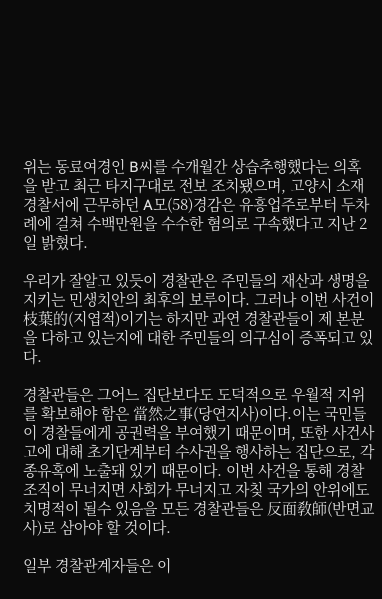위는 동료여경인 B씨를 수개월간 상습추행했다는 의혹을 받고 최근 타지구대로 전보 조치됐으며, 고양시 소재 경찰서에 근무하던 A모(58)경감은 유흥업주로부터 두차례에 걸쳐 수백만원을 수수한 혐의로 구속했다고 지난 2일 밝혔다.

우리가 잘알고 있듯이 경찰관은 주민들의 재산과 생명을 지키는 민생치안의 최후의 보루이다. 그러나 이번 사건이 枝葉的(지엽적)이기는 하지만 과연 경찰관들이 제 본분을 다하고 있는지에 대한 주민들의 의구심이 증폭되고 있다.

경찰관들은 그어느 집단보다도 도덕적으로 우월적 지위를 확보해야 함은 當然之事(당연지사)이다.이는 국민들이 경찰들에게 공권력을 부여했기 때문이며, 또한 사건사고에 대해 초기단계부터 수사권을 행사하는 집단으로, 각종유혹에 노출돼 있기 때문이다. 이번 사건을 통해 경찰조직이 무너지면 사회가 무너지고 자칮 국가의 안위에도 치명적이 될수 있음을 모든 경찰관들은 反面敎師(반면교사)로 삼아야 할 것이다.

일부 경찰관계자들은 이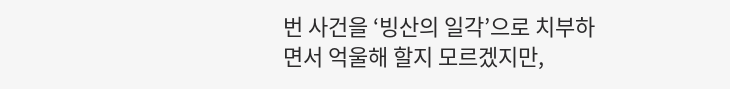번 사건을 ‘빙산의 일각’으로 치부하면서 억울해 할지 모르겠지만,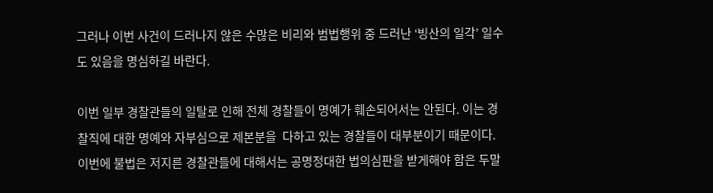그러나 이번 사건이 드러나지 않은 수많은 비리와 범법행위 중 드러난 ‘빙산의 일각’ 일수도 있음을 명심하길 바란다.

이번 일부 경찰관들의 일탈로 인해 전체 경찰들이 명예가 훼손되어서는 안된다. 이는 경찰직에 대한 명예와 자부심으로 제본분을  다하고 있는 경찰들이 대부분이기 때문이다. 이번에 불법은 저지른 경찰관들에 대해서는 공명정대한 법의심판을 받게해야 함은 두말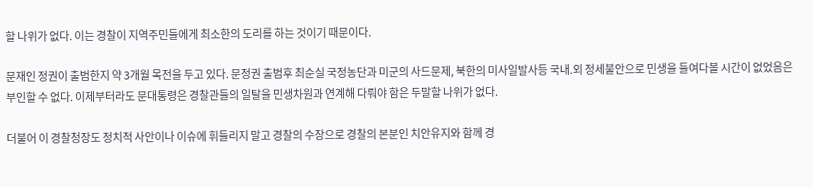할 나위가 없다. 이는 경찰이 지역주민들에게 최소한의 도리를 하는 것이기 때문이다.

문재인 정권이 출범한지 약 3개월 목전을 두고 있다. 문정권 출범후 최순실 국정농단과 미군의 사드문제, 북한의 미사일발사등 국내.외 정세불안으로 민생을 들여다볼 시간이 없었음은 부인할 수 없다. 이제부터라도 문대통령은 경찰관들의 일탈을 민생차원과 연계해 다뤄야 함은 두말할 나위가 없다.

더불어 이 경찰청장도 정치적 사안이나 이슈에 휘들리지 말고 경찰의 수장으로 경찰의 본분인 치안유지와 함께 경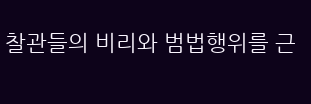찰관들의 비리와 범법행위를 근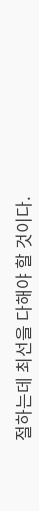절하는데 최선을 다해야 할 것이다.